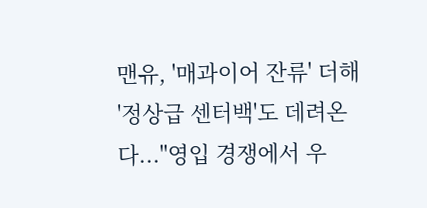맨유, '매과이어 잔류' 더해 '정상급 센터백'도 데려온다..."영입 경쟁에서 우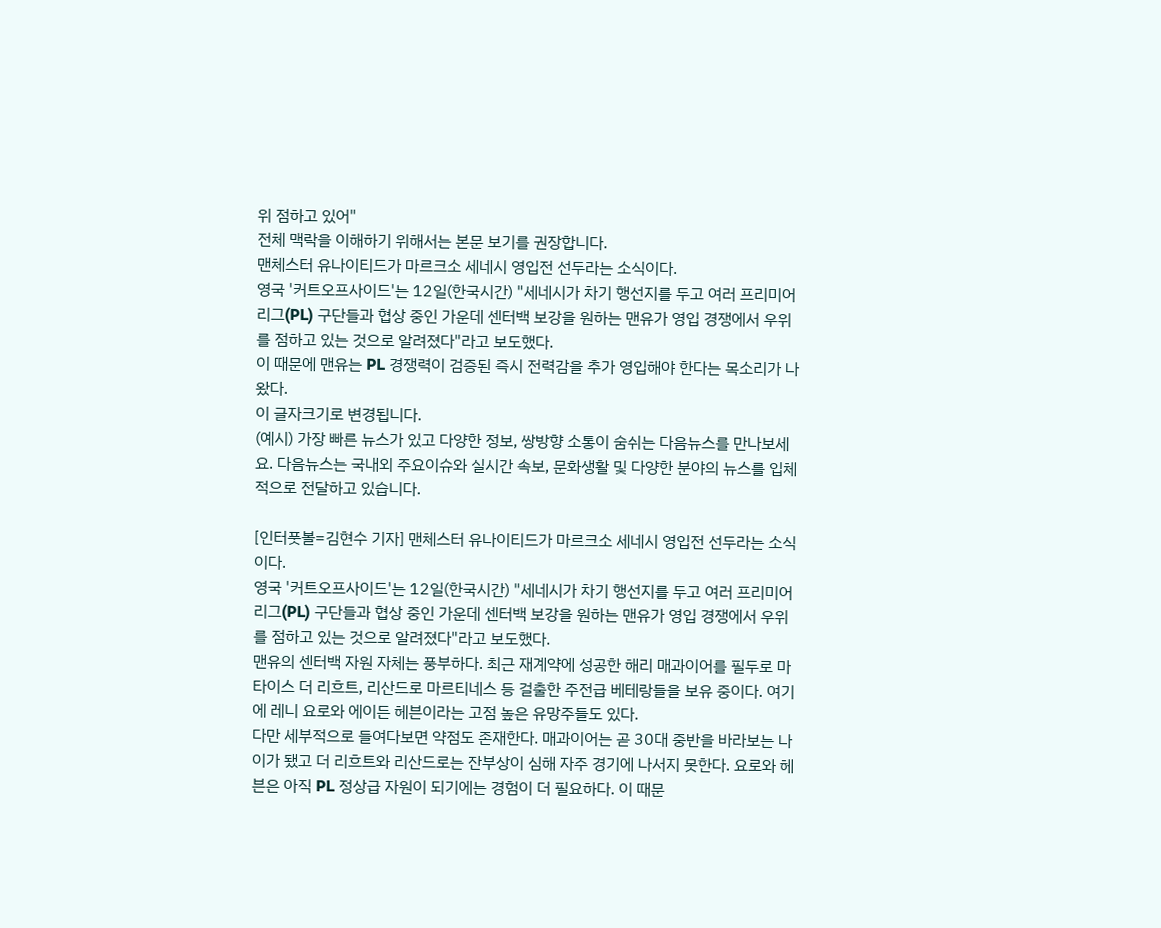위 점하고 있어"
전체 맥락을 이해하기 위해서는 본문 보기를 권장합니다.
맨체스터 유나이티드가 마르크소 세네시 영입전 선두라는 소식이다.
영국 '커트오프사이드'는 12일(한국시간) "세네시가 차기 행선지를 두고 여러 프리미어리그(PL) 구단들과 협상 중인 가운데 센터백 보강을 원하는 맨유가 영입 경쟁에서 우위를 점하고 있는 것으로 알려졌다"라고 보도했다.
이 때문에 맨유는 PL 경쟁력이 검증된 즉시 전력감을 추가 영입해야 한다는 목소리가 나왔다.
이 글자크기로 변경됩니다.
(예시) 가장 빠른 뉴스가 있고 다양한 정보, 쌍방향 소통이 숨쉬는 다음뉴스를 만나보세요. 다음뉴스는 국내외 주요이슈와 실시간 속보, 문화생활 및 다양한 분야의 뉴스를 입체적으로 전달하고 있습니다.

[인터풋볼=김현수 기자] 맨체스터 유나이티드가 마르크소 세네시 영입전 선두라는 소식이다.
영국 '커트오프사이드'는 12일(한국시간) "세네시가 차기 행선지를 두고 여러 프리미어리그(PL) 구단들과 협상 중인 가운데 센터백 보강을 원하는 맨유가 영입 경쟁에서 우위를 점하고 있는 것으로 알려졌다"라고 보도했다.
맨유의 센터백 자원 자체는 풍부하다. 최근 재계약에 성공한 해리 매과이어를 필두로 마타이스 더 리흐트, 리산드로 마르티네스 등 걸출한 주전급 베테랑들을 보유 중이다. 여기에 레니 요로와 에이든 헤븐이라는 고점 높은 유망주들도 있다.
다만 세부적으로 들여다보면 약점도 존재한다. 매과이어는 곧 30대 중반을 바라보는 나이가 됐고 더 리흐트와 리산드로는 잔부상이 심해 자주 경기에 나서지 못한다. 요로와 헤븐은 아직 PL 정상급 자원이 되기에는 경험이 더 필요하다. 이 때문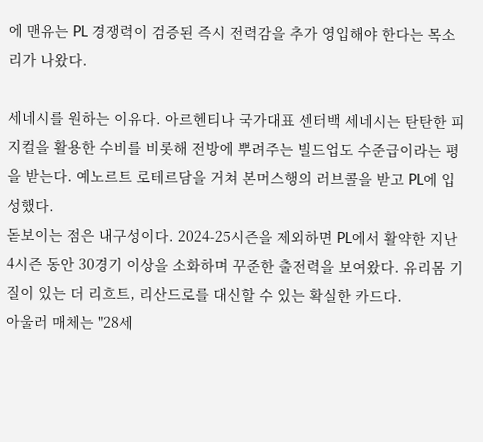에 맨유는 PL 경쟁력이 검증된 즉시 전력감을 추가 영입해야 한다는 목소리가 나왔다.

세네시를 원하는 이유다. 아르헨티나 국가대표 센터백 세네시는 탄탄한 피지컬을 활용한 수비를 비롯해 전방에 뿌려주는 빌드업도 수준급이라는 평을 받는다. 예노르트 로테르담을 거쳐 본머스행의 러브콜을 받고 PL에 입성했다.
돋보이는 점은 내구성이다. 2024-25시즌을 제외하면 PL에서 활약한 지난 4시즌 동안 30경기 이상을 소화하며 꾸준한 출전력을 보여왔다. 유리몸 기질이 있는 더 리흐트, 리산드로를 대신할 수 있는 확실한 카드다.
아울러 매체는 "28세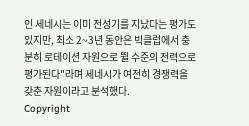인 세네시는 이미 전성기를 지났다는 평가도 있지만, 최소 2~3년 동안은 빅클럽에서 충분히 로테이션 자원으로 뛸 수준의 전력으로 평가된다"라며 세네시가 여전히 경쟁력을 갖춘 자원이라고 분석했다.
Copyright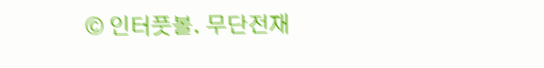© 인터풋볼. 무단전재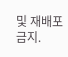및 재배포 금지.